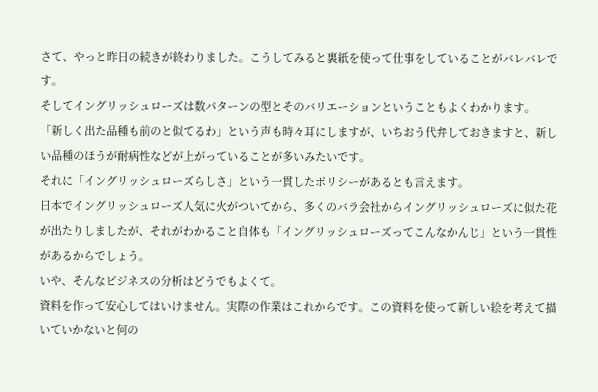さて、やっと昨日の続きが終わりました。こうしてみると裏紙を使って仕事をしていることがバレバレです。
そしてイングリッシュローズは数パターンの型とそのバリエーションということもよくわかります。
「新しく出た品種も前のと似てるわ」という声も時々耳にしますが、いちおう代弁しておきますと、新しい品種のほうが耐病性などが上がっていることが多いみたいです。
それに「イングリッシュローズらしさ」という一貫したポリシーがあるとも言えます。
日本でイングリッシュローズ人気に火がついてから、多くのバラ会社からイングリッシュローズに似た花が出たりしましたが、それがわかること自体も「イングリッシュローズってこんなかんじ」という一貫性があるからでしょう。
いや、そんなビジネスの分析はどうでもよくて。
資料を作って安心してはいけません。実際の作業はこれからです。この資料を使って新しい絵を考えて描いていかないと何の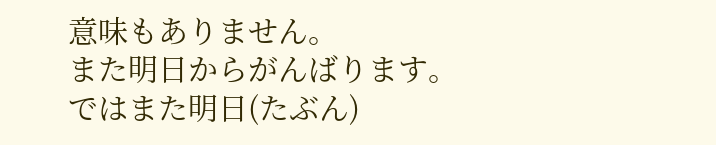意味もありません。
また明日からがんばります。
ではまた明日(たぶん)